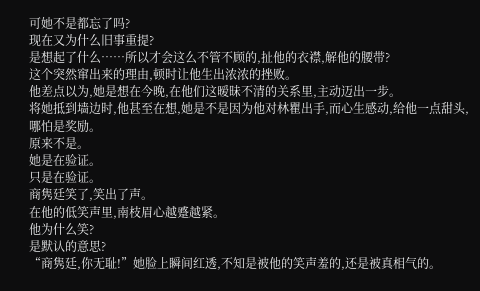可她不是都忘了吗?
现在又为什么旧事重提?
是想起了什么……所以才会这么不管不顾的,扯他的衣襟,解他的腰带?
这个突然窜出来的理由,顿时让他生出浓浓的挫败。
他差点以为,她是想在今晚,在他们这暧昧不清的关系里,主动迈出一步。
将她抵到墙边时,他甚至在想,她是不是因为他对林瞿出手,而心生感动,给他一点甜头,哪怕是奖励。
原来不是。
她是在验证。
只是在验证。
商隽廷笑了,笑出了声。
在他的低笑声里,南枝眉心越蹙越紧。
他为什么笑?
是默认的意思?
“商隽廷,你无耻!”她脸上瞬间红透,不知是被他的笑声羞的,还是被真相气的。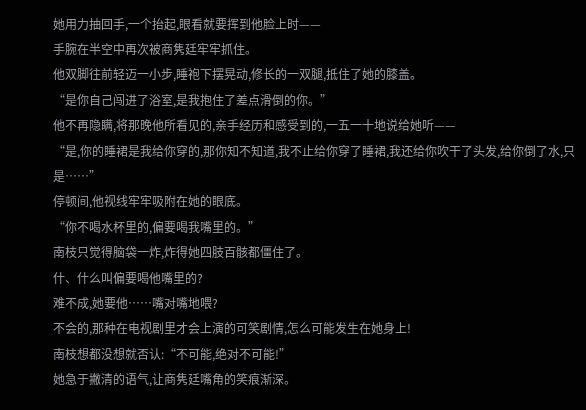她用力抽回手,一个抬起,眼看就要挥到他脸上时——
手腕在半空中再次被商隽廷牢牢抓住。
他双脚往前轻迈一小步,睡袍下摆晃动,修长的一双腿,抵住了她的膝盖。
“是你自己闯进了浴室,是我抱住了差点滑倒的你。”
他不再隐瞒,将那晚他所看见的,亲手经历和感受到的,一五一十地说给她听——
“是,你的睡裙是我给你穿的,那你知不知道,我不止给你穿了睡裙,我还给你吹干了头发,给你倒了水,只是……”
停顿间,他视线牢牢吸附在她的眼底。
“你不喝水杯里的,偏要喝我嘴里的。”
南枝只觉得脑袋一炸,炸得她四肢百骸都僵住了。
什、什么叫偏要喝他嘴里的?
难不成,她要他……嘴对嘴地喂?
不会的,那种在电视剧里才会上演的可笑剧情,怎么可能发生在她身上!
南枝想都没想就否认:“不可能,绝对不可能!”
她急于撇清的语气,让商隽廷嘴角的笑痕渐深。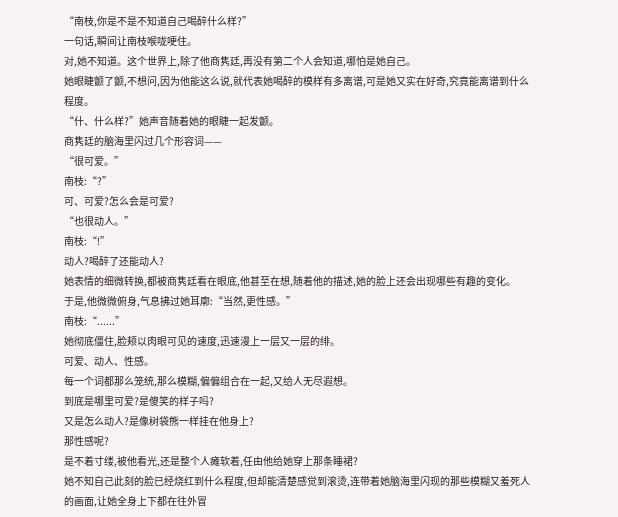“南枝,你是不是不知道自己喝醉什么样?”
一句话,瞬间让南枝喉咙哽住。
对,她不知道。这个世界上,除了他商隽廷,再没有第二个人会知道,哪怕是她自己。
她眼睫颤了颤,不想问,因为他能这么说,就代表她喝醉的模样有多离谱,可是她又实在好奇,究竟能离谱到什么程度。
“什、什么样?”她声音随着她的眼睫一起发颤。
商隽廷的脑海里闪过几个形容词——
“很可爱。”
南枝:“?”
可、可爱?怎么会是可爱?
“也很动人。”
南枝:“!”
动人?喝醉了还能动人?
她表情的细微转换,都被商隽廷看在眼底,他甚至在想,随着他的描述,她的脸上还会出现哪些有趣的变化。
于是,他微微俯身,气息拂过她耳廓:“当然,更性感。”
南枝:“......”
她彻底僵住,脸颊以肉眼可见的速度,迅速漫上一层又一层的绯。
可爱、动人、性感。
每一个词都那么笼统,那么模糊,偏偏组合在一起,又给人无尽遐想。
到底是哪里可爱?是傻笑的样子吗?
又是怎么动人?是像树袋熊一样挂在他身上?
那性感呢?
是不着寸缕,被他看光,还是整个人瘫软着,任由他给她穿上那条睡裙?
她不知自己此刻的脸已经烧红到什么程度,但却能清楚感觉到滚烫,连带着她脑海里闪现的那些模糊又羞死人的画面,让她全身上下都在往外冒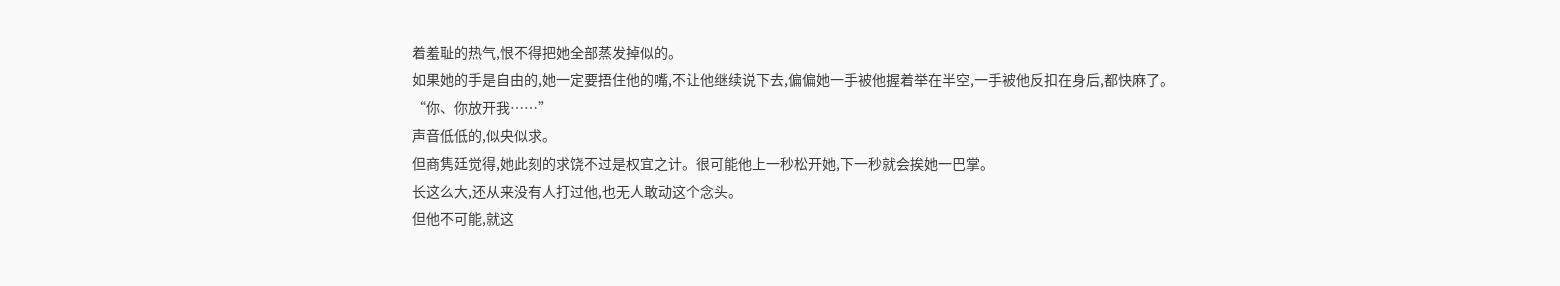着羞耻的热气,恨不得把她全部蒸发掉似的。
如果她的手是自由的,她一定要捂住他的嘴,不让他继续说下去,偏偏她一手被他握着举在半空,一手被他反扣在身后,都快麻了。
“你、你放开我……”
声音低低的,似央似求。
但商隽廷觉得,她此刻的求饶不过是权宜之计。很可能他上一秒松开她,下一秒就会挨她一巴掌。
长这么大,还从来没有人打过他,也无人敢动这个念头。
但他不可能,就这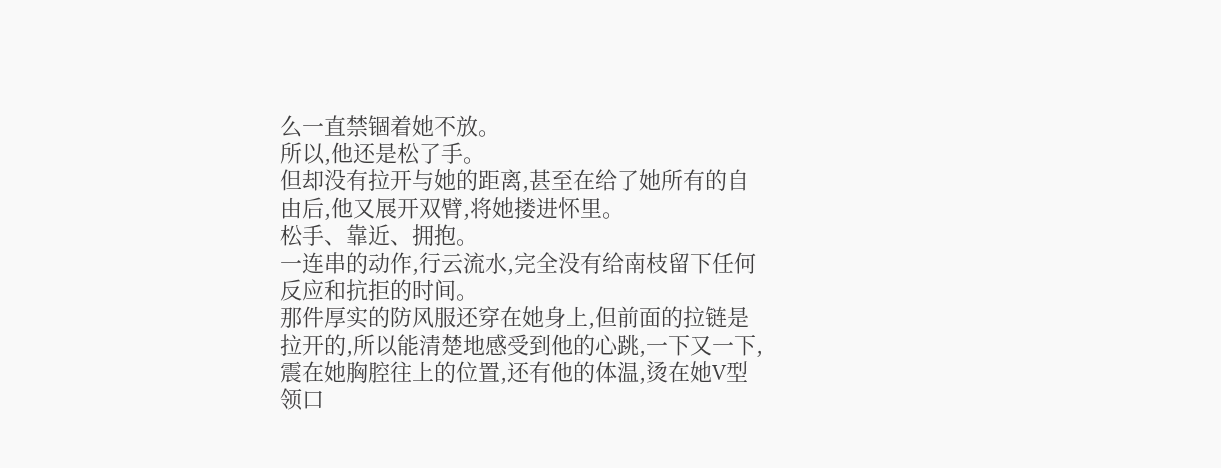么一直禁锢着她不放。
所以,他还是松了手。
但却没有拉开与她的距离,甚至在给了她所有的自由后,他又展开双臂,将她搂进怀里。
松手、靠近、拥抱。
一连串的动作,行云流水,完全没有给南枝留下任何反应和抗拒的时间。
那件厚实的防风服还穿在她身上,但前面的拉链是拉开的,所以能清楚地感受到他的心跳,一下又一下,震在她胸腔往上的位置,还有他的体温,烫在她V型领口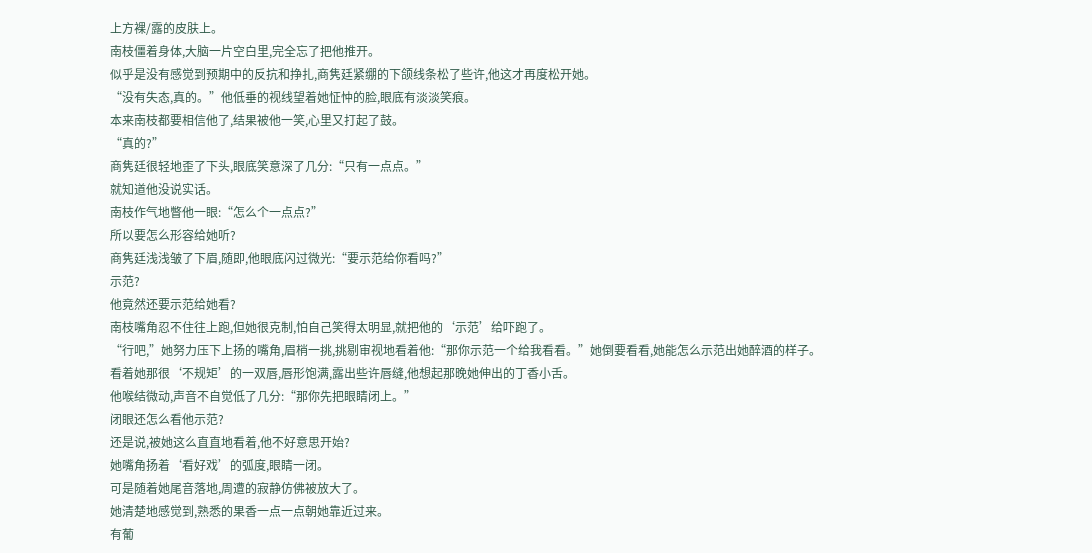上方裸/露的皮肤上。
南枝僵着身体,大脑一片空白里,完全忘了把他推开。
似乎是没有感觉到预期中的反抗和挣扎,商隽廷紧绷的下颌线条松了些许,他这才再度松开她。
“没有失态,真的。”他低垂的视线望着她怔忡的脸,眼底有淡淡笑痕。
本来南枝都要相信他了,结果被他一笑,心里又打起了鼓。
“真的?”
商隽廷很轻地歪了下头,眼底笑意深了几分:“只有一点点。”
就知道他没说实话。
南枝作气地瞥他一眼:“怎么个一点点?”
所以要怎么形容给她听?
商隽廷浅浅皱了下眉,随即,他眼底闪过微光:“要示范给你看吗?”
示范?
他竟然还要示范给她看?
南枝嘴角忍不住往上跑,但她很克制,怕自己笑得太明显,就把他的‘示范’给吓跑了。
“行吧,”她努力压下上扬的嘴角,眉梢一挑,挑剔审视地看着他:“那你示范一个给我看看。”她倒要看看,她能怎么示范出她醉酒的样子。
看着她那很‘不规矩’的一双唇,唇形饱满,露出些许唇缝,他想起那晚她伸出的丁香小舌。
他喉结微动,声音不自觉低了几分:“那你先把眼睛闭上。”
闭眼还怎么看他示范?
还是说,被她这么直直地看着,他不好意思开始?
她嘴角扬着‘看好戏’的弧度,眼睛一闭。
可是随着她尾音落地,周遭的寂静仿佛被放大了。
她清楚地感觉到,熟悉的果香一点一点朝她靠近过来。
有葡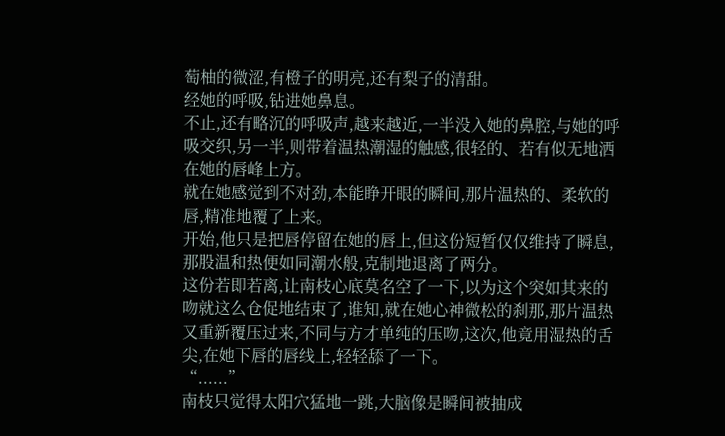萄柚的微涩,有橙子的明亮,还有梨子的清甜。
经她的呼吸,钻进她鼻息。
不止,还有略沉的呼吸声,越来越近,一半没入她的鼻腔,与她的呼吸交织,另一半,则带着温热潮湿的触感,很轻的、若有似无地洒在她的唇峰上方。
就在她感觉到不对劲,本能睁开眼的瞬间,那片温热的、柔软的唇,精准地覆了上来。
开始,他只是把唇停留在她的唇上,但这份短暂仅仅维持了瞬息,那股温和热便如同潮水般,克制地退离了两分。
这份若即若离,让南枝心底莫名空了一下,以为这个突如其来的吻就这么仓促地结束了,谁知,就在她心神微松的刹那,那片温热又重新覆压过来,不同与方才单纯的压吻,这次,他竟用湿热的舌尖,在她下唇的唇线上,轻轻舔了一下。
“......”
南枝只觉得太阳穴猛地一跳,大脑像是瞬间被抽成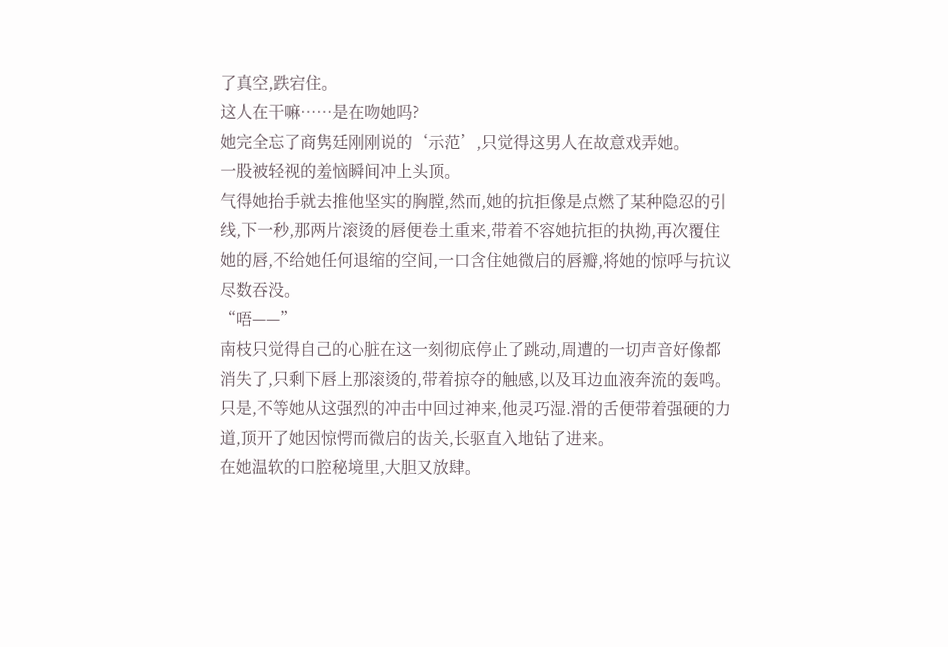了真空,跌宕住。
这人在干嘛……是在吻她吗?
她完全忘了商隽廷刚刚说的‘示范’,只觉得这男人在故意戏弄她。
一股被轻视的羞恼瞬间冲上头顶。
气得她抬手就去推他坚实的胸膛,然而,她的抗拒像是点燃了某种隐忍的引线,下一秒,那两片滚烫的唇便卷土重来,带着不容她抗拒的执拗,再次覆住她的唇,不给她任何退缩的空间,一口含住她微启的唇瓣,将她的惊呼与抗议尽数吞没。
“唔——”
南枝只觉得自己的心脏在这一刻彻底停止了跳动,周遭的一切声音好像都消失了,只剩下唇上那滚烫的,带着掠夺的触感,以及耳边血液奔流的轰鸣。
只是,不等她从这强烈的冲击中回过神来,他灵巧湿.滑的舌便带着强硬的力道,顶开了她因惊愕而微启的齿关,长驱直入地钻了进来。
在她温软的口腔秘境里,大胆又放肆。